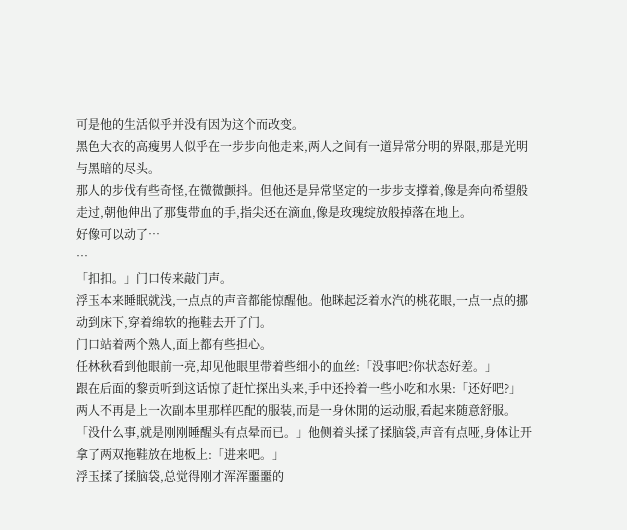可是他的生活似乎并没有因为这个而改变。
黑色大衣的高瘦男人似乎在一步步向他走来,两人之间有一道异常分明的界限,那是光明与黑暗的尽头。
那人的步伐有些奇怪,在微微颤抖。但他还是异常坚定的一步步支撑着,像是奔向希望般走过,朝他伸出了那隻带血的手,指尖还在滴血,像是玫瑰绽放般掉落在地上。
好像可以动了…
…
「扣扣。」门口传来敲门声。
浮玉本来睡眠就浅,一点点的声音都能惊醒他。他眯起泛着水汽的桃花眼,一点一点的挪动到床下,穿着绵软的拖鞋去开了门。
门口站着两个熟人,面上都有些担心。
任林秋看到他眼前一亮,却见他眼里带着些细小的血丝:「没事吧?你状态好差。」
跟在后面的黎贡听到这话惊了赶忙探出头来,手中还拎着一些小吃和水果:「还好吧?」
两人不再是上一次副本里那样匹配的服装,而是一身休閒的运动服,看起来随意舒服。
「没什么事,就是刚刚睡醒头有点晕而已。」他侧着头揉了揉脑袋,声音有点哑,身体让开拿了两双拖鞋放在地板上:「进来吧。」
浮玉揉了揉脑袋,总觉得刚才浑浑噩噩的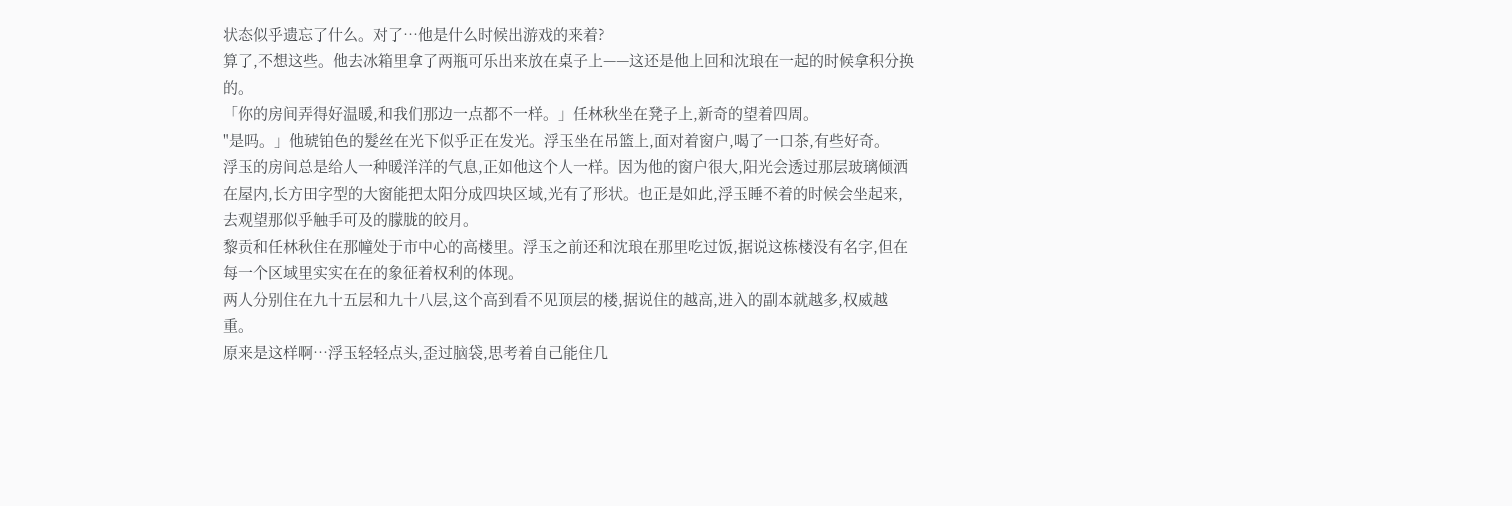状态似乎遗忘了什么。对了…他是什么时候出游戏的来着?
算了,不想这些。他去冰箱里拿了两瓶可乐出来放在桌子上——这还是他上回和沈琅在一起的时候拿积分换的。
「你的房间弄得好温暖,和我们那边一点都不一样。」任林秋坐在凳子上,新奇的望着四周。
"是吗。」他琥铂色的髮丝在光下似乎正在发光。浮玉坐在吊篮上,面对着窗户,喝了一口茶,有些好奇。
浮玉的房间总是给人一种暖洋洋的气息,正如他这个人一样。因为他的窗户很大,阳光会透过那层玻璃倾洒在屋内,长方田字型的大窗能把太阳分成四块区域,光有了形状。也正是如此,浮玉睡不着的时候会坐起来,去观望那似乎触手可及的朦胧的皎月。
黎贡和任林秋住在那幢处于市中心的高楼里。浮玉之前还和沈琅在那里吃过饭,据说这栋楼没有名字,但在每一个区域里实实在在的象征着权利的体现。
两人分别住在九十五层和九十八层,这个高到看不见顶层的楼,据说住的越高,进入的副本就越多,权威越重。
原来是这样啊…浮玉轻轻点头,歪过脑袋,思考着自己能住几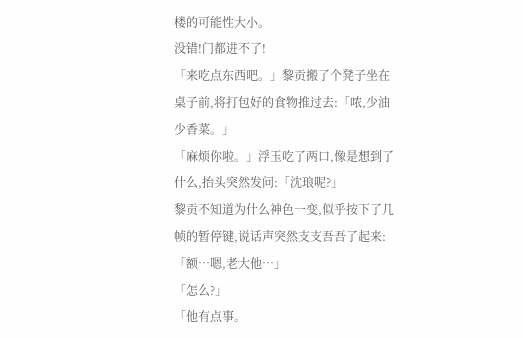楼的可能性大小。
没错!门都进不了!
「来吃点东西吧。」黎贡搬了个凳子坐在桌子前,将打包好的食物推过去:「哝,少油少香菜。」
「麻烦你啦。」浮玉吃了两口,像是想到了什么,抬头突然发问:「沈琅呢?」
黎贡不知道为什么神色一变,似乎按下了几帧的暂停键,说话声突然支支吾吾了起来:「额…嗯,老大他…」
「怎么?」
「他有点事。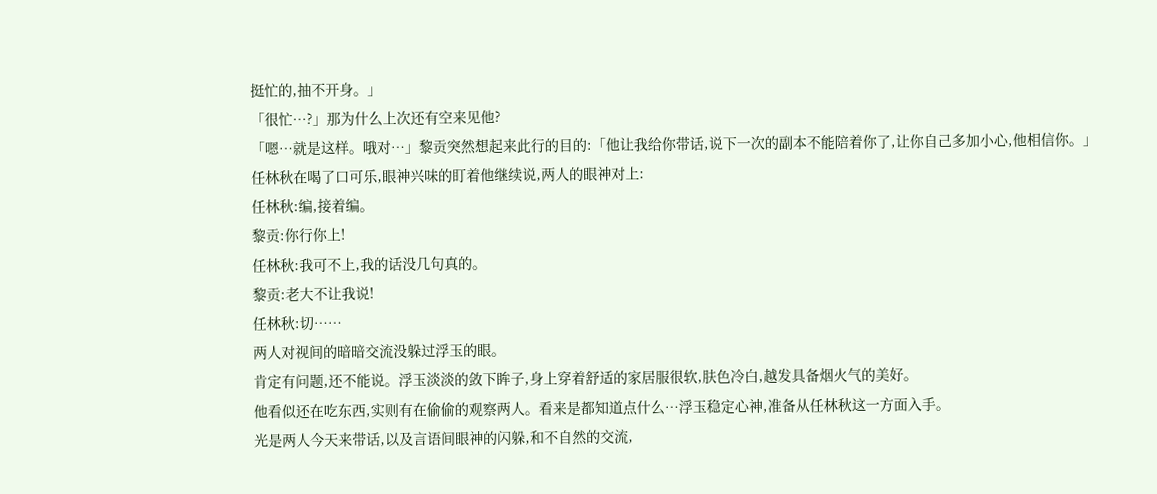挺忙的,抽不开身。」
「很忙…?」那为什么上次还有空来见他?
「嗯…就是这样。哦对…」黎贡突然想起来此行的目的:「他让我给你带话,说下一次的副本不能陪着你了,让你自己多加小心,他相信你。」
任林秋在喝了口可乐,眼神兴味的盯着他继续说,两人的眼神对上:
任林秋:编,接着编。
黎贡:你行你上!
任林秋:我可不上,我的话没几句真的。
黎贡:老大不让我说!
任林秋:切……
两人对视间的暗暗交流没躲过浮玉的眼。
肯定有问题,还不能说。浮玉淡淡的敛下眸子,身上穿着舒适的家居服很软,肤色冷白,越发具备烟火气的美好。
他看似还在吃东西,实则有在偷偷的观察两人。看来是都知道点什么…浮玉稳定心神,准备从任林秋这一方面入手。
光是两人今天来带话,以及言语间眼神的闪躲,和不自然的交流,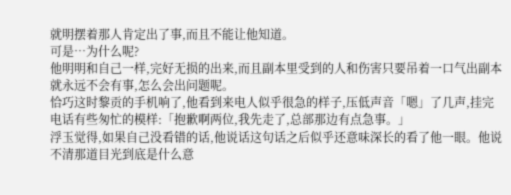就明摆着那人肯定出了事,而且不能让他知道。
可是…为什么呢?
他明明和自己一样,完好无损的出来,而且副本里受到的人和伤害只要吊着一口气出副本就永远不会有事,怎么会出问题呢。
恰巧这时黎贡的手机响了,他看到来电人似乎很急的样子,压低声音「嗯」了几声,挂完电话有些匆忙的模样:「抱歉啊两位,我先走了,总部那边有点急事。」
浮玉觉得,如果自己没看错的话,他说话这句话之后似乎还意味深长的看了他一眼。他说不清那道目光到底是什么意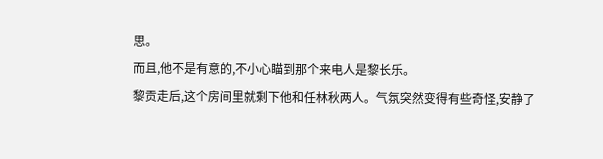思。
而且,他不是有意的,不小心瞄到那个来电人是黎长乐。
黎贡走后,这个房间里就剩下他和任林秋两人。气氛突然变得有些奇怪,安静了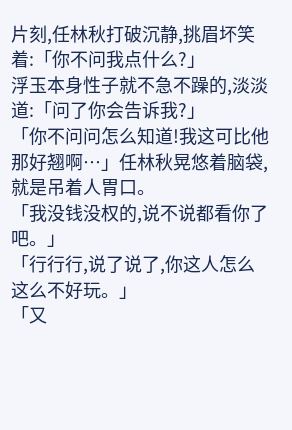片刻,任林秋打破沉静,挑眉坏笑着:「你不问我点什么?」
浮玉本身性子就不急不躁的,淡淡道:「问了你会告诉我?」
「你不问问怎么知道!我这可比他那好翘啊…」任林秋晃悠着脑袋,就是吊着人胃口。
「我没钱没权的,说不说都看你了吧。」
「行行行,说了说了,你这人怎么这么不好玩。」
「又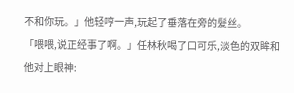不和你玩。」他轻哼一声,玩起了垂落在旁的髮丝。
「喂喂,说正经事了啊。」任林秋喝了口可乐,淡色的双眸和他对上眼神: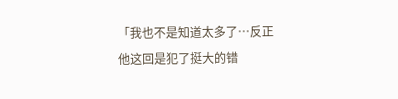「我也不是知道太多了…反正他这回是犯了挺大的错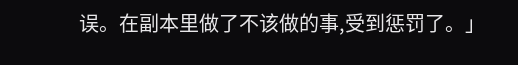误。在副本里做了不该做的事,受到惩罚了。」